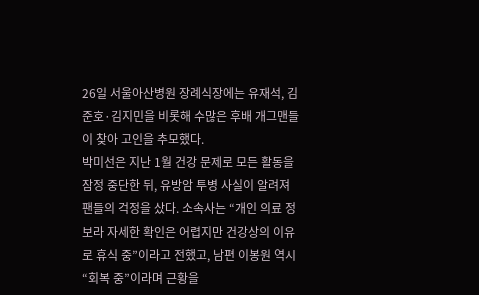26일 서울아산병원 장례식장에는 유재석, 김준호·김지민을 비롯해 수많은 후배 개그맨들이 찾아 고인을 추모했다.
박미선은 지난 1월 건강 문제로 모든 활동을 잠정 중단한 뒤, 유방암 투병 사실이 알려져 팬들의 걱정을 샀다. 소속사는 “개인 의료 정보라 자세한 확인은 어렵지만 건강상의 이유로 휴식 중”이라고 전했고, 남편 이봉원 역시 “회복 중”이라며 근황을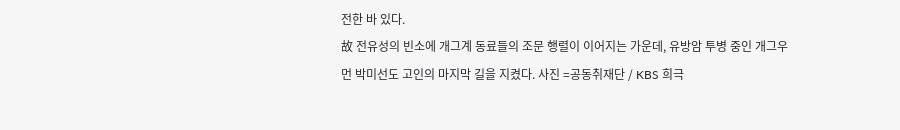전한 바 있다.
故 전유성의 빈소에 개그계 동료들의 조문 행렬이 이어지는 가운데, 유방암 투병 중인 개그우먼 박미선도 고인의 마지막 길을 지켰다. 사진 =공동취재단 / KBS 희극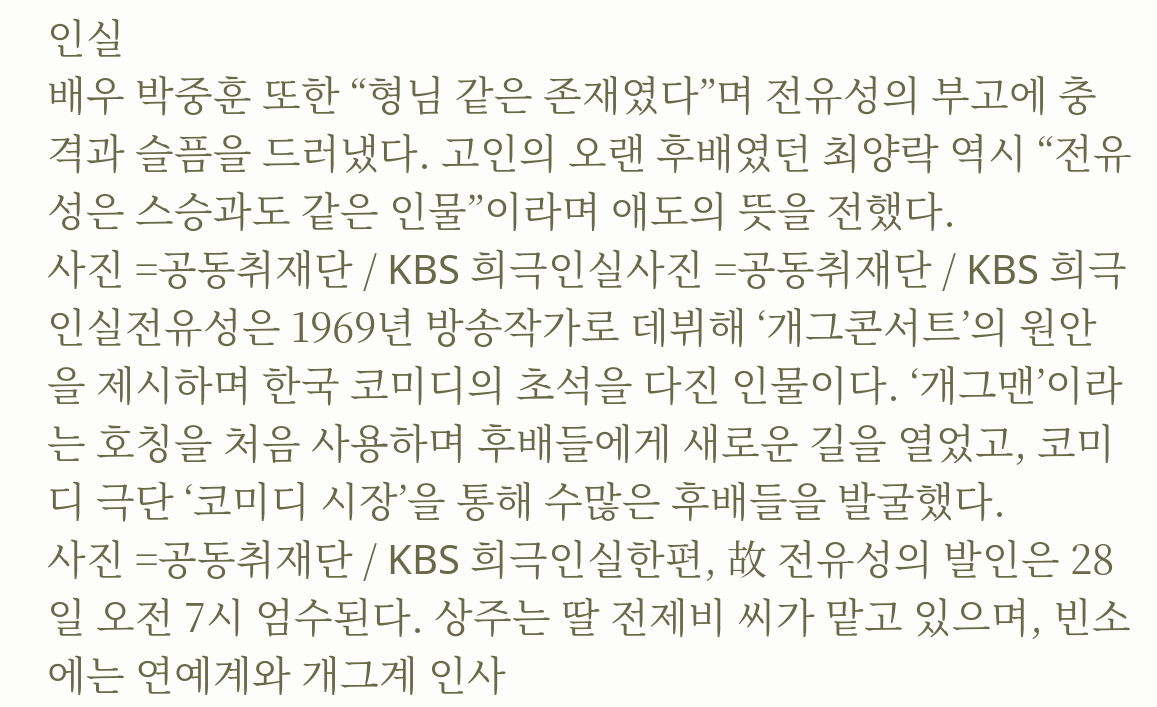인실
배우 박중훈 또한 “형님 같은 존재였다”며 전유성의 부고에 충격과 슬픔을 드러냈다. 고인의 오랜 후배였던 최양락 역시 “전유성은 스승과도 같은 인물”이라며 애도의 뜻을 전했다.
사진 =공동취재단 / KBS 희극인실사진 =공동취재단 / KBS 희극인실전유성은 1969년 방송작가로 데뷔해 ‘개그콘서트’의 원안을 제시하며 한국 코미디의 초석을 다진 인물이다. ‘개그맨’이라는 호칭을 처음 사용하며 후배들에게 새로운 길을 열었고, 코미디 극단 ‘코미디 시장’을 통해 수많은 후배들을 발굴했다.
사진 =공동취재단 / KBS 희극인실한편, 故 전유성의 발인은 28일 오전 7시 엄수된다. 상주는 딸 전제비 씨가 맡고 있으며, 빈소에는 연예계와 개그계 인사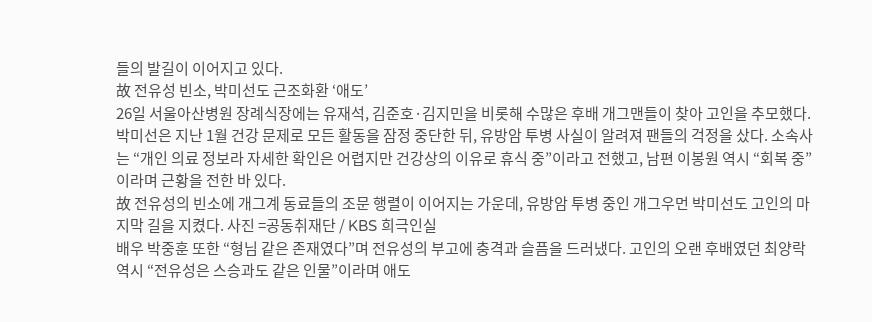들의 발길이 이어지고 있다.
故 전유성 빈소, 박미선도 근조화환 ‘애도’
26일 서울아산병원 장례식장에는 유재석, 김준호·김지민을 비롯해 수많은 후배 개그맨들이 찾아 고인을 추모했다.
박미선은 지난 1월 건강 문제로 모든 활동을 잠정 중단한 뒤, 유방암 투병 사실이 알려져 팬들의 걱정을 샀다. 소속사는 “개인 의료 정보라 자세한 확인은 어렵지만 건강상의 이유로 휴식 중”이라고 전했고, 남편 이봉원 역시 “회복 중”이라며 근황을 전한 바 있다.
故 전유성의 빈소에 개그계 동료들의 조문 행렬이 이어지는 가운데, 유방암 투병 중인 개그우먼 박미선도 고인의 마지막 길을 지켰다. 사진 =공동취재단 / KBS 희극인실
배우 박중훈 또한 “형님 같은 존재였다”며 전유성의 부고에 충격과 슬픔을 드러냈다. 고인의 오랜 후배였던 최양락 역시 “전유성은 스승과도 같은 인물”이라며 애도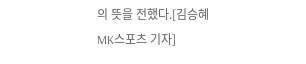의 뜻을 전했다.[김승혜 MK스포츠 기자]